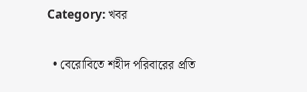Category: খবর

  • বেরোবিতে শহীদ পরিবারের প্রতি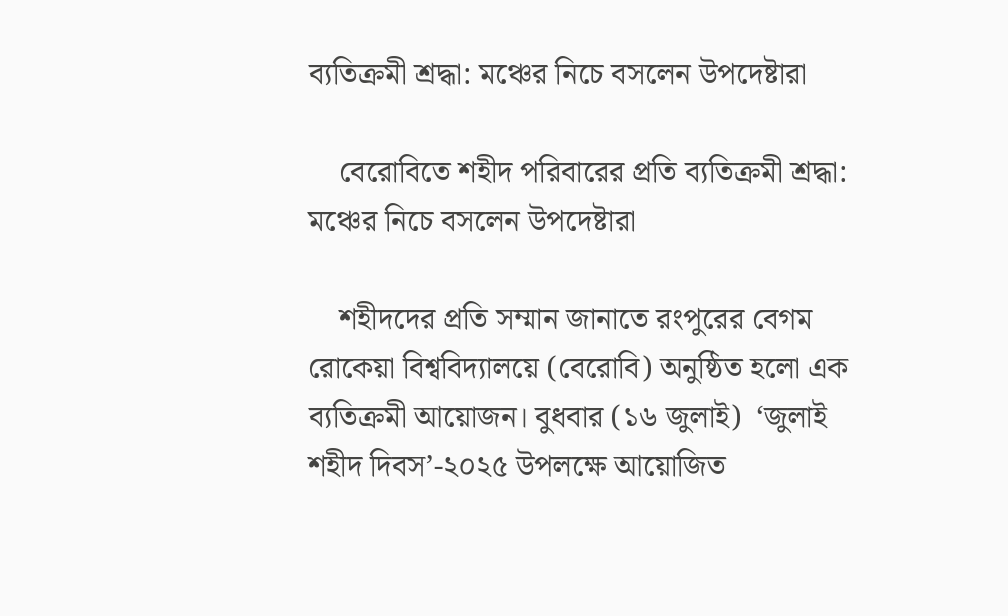ব্যতিক্রমী শ্রদ্ধা: মঞ্চের নিচে বসলেন উপদেষ্টারা

    বেরোবিতে শহীদ পরিবারের প্রতি ব্যতিক্রমী শ্রদ্ধা: মঞ্চের নিচে বসলেন উপদেষ্টারা

    শহীদদের প্রতি সম্মান জানাতে রংপুরের বেগম রোকেয়া বিশ্ববিদ্যালয়ে (বেরোবি) অনুষ্ঠিত হলো এক ব্যতিক্রমী আয়োজন। বুধবার (১৬ জুলাই)  ‘জুলাই শহীদ দিবস’-২০২৫ উপলক্ষে আয়োজিত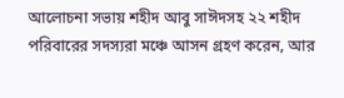আলোচনা সভায় শহীদ আবু সাঈদসহ ২২ শহীদ পরিবারের সদস্যরা মঞ্চে আসন গ্রহণ করেন, আর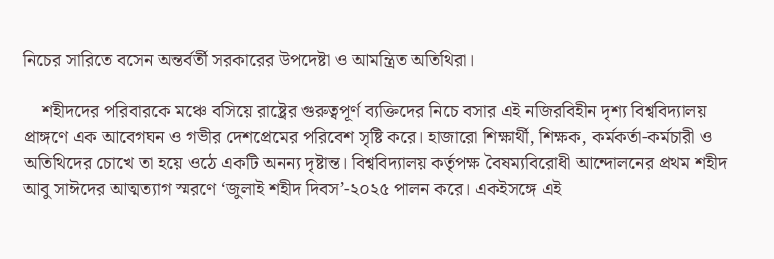নিচের সারিতে বসেন অন্তর্বর্তী সরকারের উপদেষ্টা ও আমন্ত্রিত অতিথিরা।

    শহীদদের পরিবারকে মঞ্চে বসিয়ে রাষ্ট্রের গুরুত্বপূর্ণ ব্যক্তিদের নিচে বসার এই নজিরবিহীন দৃশ্য বিশ্ববিদ্যালয় প্রাঙ্গণে এক আবেগঘন ও গভীর দেশপ্রেমের পরিবেশ সৃষ্টি করে। হাজারো শিক্ষার্থী, শিক্ষক, কর্মকর্তা-কর্মচারী ও অতিথিদের চোখে তা হয়ে ওঠে একটি অনন্য দৃষ্টান্ত। বিশ্ববিদ্যালয় কর্তৃপক্ষ বৈষম্যবিরোধী আন্দোলনের প্রথম শহীদ আবু সাঈদের আত্মত্যাগ স্মরণে ‘জুলাই শহীদ দিবস’-২০২৫ পালন করে। একইসঙ্গে এই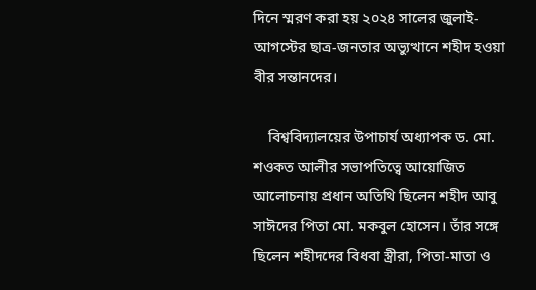দিনে স্মরণ করা হয় ২০২৪ সালের জুলাই-আগস্টের ছাত্র-জনতার অভ্যুত্থানে শহীদ হওয়া বীর সন্তানদের।

    বিশ্ববিদ্যালয়ের উপাচার্য অধ্যাপক ড. মো. শওকত আলীর সভাপতিত্বে আয়োজিত আলোচনায় প্রধান অতিথি ছিলেন শহীদ আবু সাঈদের পিতা মো. মকবুল হোসেন। তাঁর সঙ্গে ছিলেন শহীদদের বিধবা স্ত্রীরা, পিতা-মাতা ও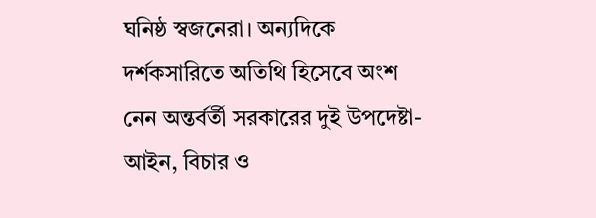ঘনিষ্ঠ স্বজনেরা। অন্যদিকে দর্শকসারিতে অতিথি হিসেবে অংশ নেন অন্তর্বর্তী সরকারের দুই উপদেষ্টা- আইন, বিচার ও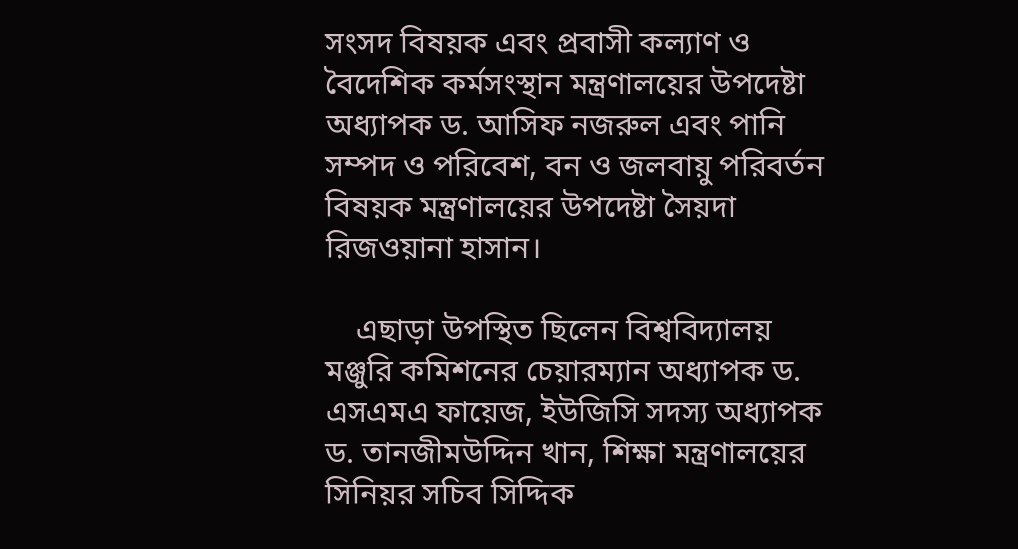সংসদ বিষয়ক এবং প্রবাসী কল্যাণ ও বৈদেশিক কর্মসংস্থান মন্ত্রণালয়ের উপদেষ্টা অধ্যাপক ড. আসিফ নজরুল এবং পানি সম্পদ ও পরিবেশ, বন ও জলবায়ু পরিবর্তন বিষয়ক মন্ত্রণালয়ের উপদেষ্টা সৈয়দা রিজওয়ানা হাসান।

    এছাড়া উপস্থিত ছিলেন বিশ্ববিদ্যালয় মঞ্জুরি কমিশনের চেয়ারম্যান অধ্যাপক ড. এসএমএ ফায়েজ, ইউজিসি সদস্য অধ্যাপক ড. তানজীমউদ্দিন খান, শিক্ষা মন্ত্রণালয়ের সিনিয়র সচিব সিদ্দিক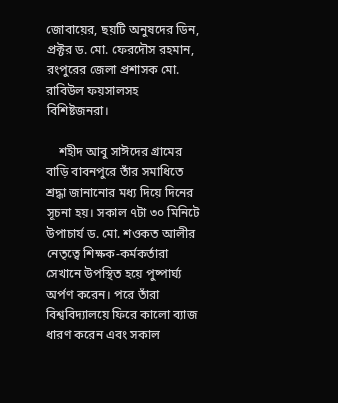জোবায়ের, ছয়টি অনুষদের ডিন, প্রক্টর ড. মো. ফেরদৌস রহমান, রংপুরের জেলা প্রশাসক মো. রাবিউল ফয়সালসহ বিশিষ্টজনরা।

    শহীদ আবু সাঈদের গ্রামের বাড়ি বাবনপুরে তাঁর সমাধিতে শ্রদ্ধা জানানোর মধ্য দিয়ে দিনের সূচনা হয়। সকাল ৭টা ৩০ মিনিটে উপাচার্য ড. মো. শওকত আলীর নেতৃত্বে শিক্ষক-কর্মকর্তারা সেখানে উপস্থিত হয়ে পুষ্পার্ঘ্য অর্পণ করেন। পরে তাঁরা বিশ্ববিদ্যালয়ে ফিরে কালো ব্যাজ ধারণ করেন এবং সকাল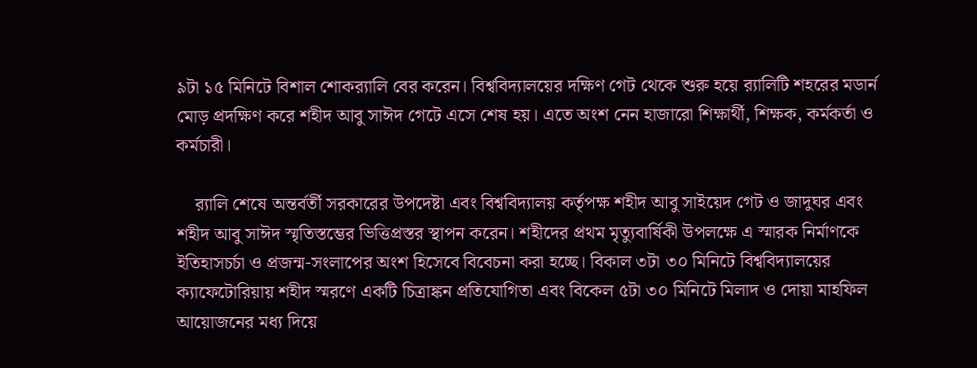৯টা ১৫ মিনিটে বিশাল শোকর‌্যালি বের করেন। বিশ্ববিদ্যালয়ের দক্ষিণ গেট থেকে শুরু হয়ে র‌্যালিটি শহরের মডার্ন মোড় প্রদক্ষিণ করে শহীদ আবু সাঈদ গেটে এসে শেষ হয়। এতে অংশ নেন হাজারো শিক্ষার্থী, শিক্ষক, কর্মকর্তা ও কর্মচারী।

    র‌্যালি শেষে অন্তর্বর্তী সরকারের উপদেষ্টা এবং বিশ্ববিদ্যালয় কর্তৃপক্ষ শহীদ আবু সাইয়েদ গেট ও জাদুঘর এবং শহীদ আবু সাঈদ স্মৃতিস্তম্ভের ভিত্তিপ্রস্তর স্থাপন করেন। শহীদের প্রথম মৃত্যুবার্ষিকী উপলক্ষে এ স্মারক নির্মাণকে ইতিহাসচর্চা ও প্রজন্ম-সংলাপের অংশ হিসেবে বিবেচনা করা হচ্ছে। বিকাল ৩টা ৩০ মিনিটে বিশ্ববিদ্যালয়ের ক্যাফেটোরিয়ায় শহীদ স্মরণে একটি চিত্রাঙ্কন প্রতিযোগিতা এবং বিকেল ৫টা ৩০ মিনিটে মিলাদ ও দোয়া মাহফিল আয়োজনের মধ্য দিয়ে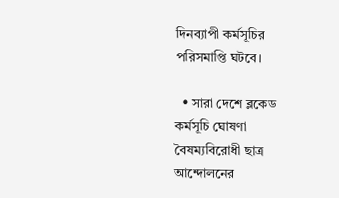দিনব্যাপী কর্মসূচির পরিসমাপ্তি ঘটবে।

  • সারা দেশে ব্লকেড কর্মসূচি ঘোষণা বৈষম্যবিরোধী ছাত্র আন্দোলনের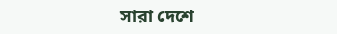সারা দেশে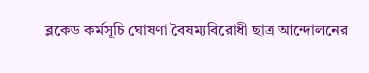ব্লকেড কর্মসূচি ঘোষণা বৈষম্যবিরোধী ছাত্র আন্দোলনের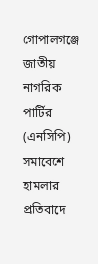গোপালগঞ্জে জাতীয় নাগরিক পার্টির (এনসিপি) সমাবেশে হামলার প্রতিবাদে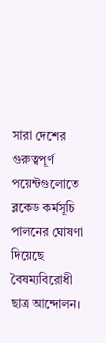সারা দেশের গুরুত্বপূর্ণ পয়েন্টগুলোতে ব্লকেড কর্মসূচি পালনের ঘোষণা দিয়েছে বৈষম্যবিরোধী ছাত্র আন্দোলন।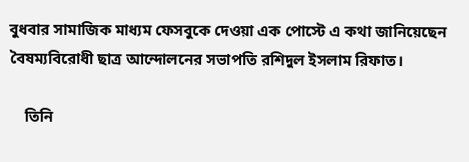বুধবার সামাজিক মাধ্যম ফেসবুকে দেওয়া এক পোস্টে এ কথা জানিয়েছেন বৈষম্যবিরোধী ছাত্র আন্দোলনের সভাপতি রশিদুল ইসলাম রিফাত।

    তিনি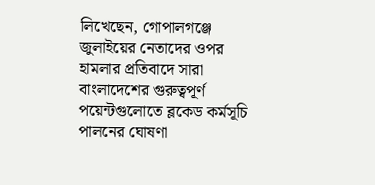লিখেছেন, গোপালগঞ্জে জুলাইয়ের নেতাদের ওপর হামলার প্রতিবাদে সারা বাংলাদেশের গুরুত্বপূর্ণ পয়েন্টগুলোতে ব্লকেড কর্মসূচি পালনের ঘোষণা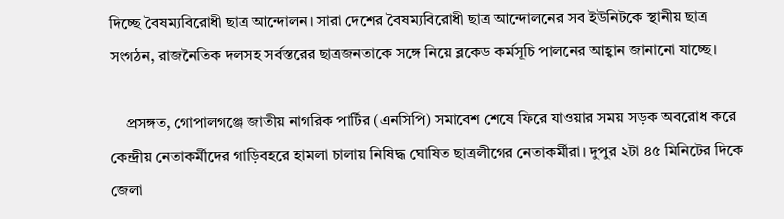দিচ্ছে বৈষম্যবিরোধী ছাত্র আন্দোলন। সারা দেশের বৈষম্যবিরোধী ছাত্র আন্দোলনের সব ইউনিটকে স্থানীয় ছাত্র সংগঠন, রাজনৈতিক দলসহ সর্বস্তরের ছাত্রজনতাকে সঙ্গে নিয়ে ব্লকেড কর্মসূচি পালনের আহ্বান জানানো যাচ্ছে।

    প্রসঙ্গত, গোপালগঞ্জে জাতীয় নাগরিক পার্টির (এনসিপি) সমাবেশ শেষে ফিরে যাওয়ার সময় সড়ক অবরোধ করে কেন্দ্রীয় নেতাকর্মীদের গাড়িবহরে হামলা চালায় নিষিদ্ধ ঘোষিত ছাত্রলীগের নেতাকর্মীরা। দুপুর ২টা ৪৫ মিনিটের দিকে জেলা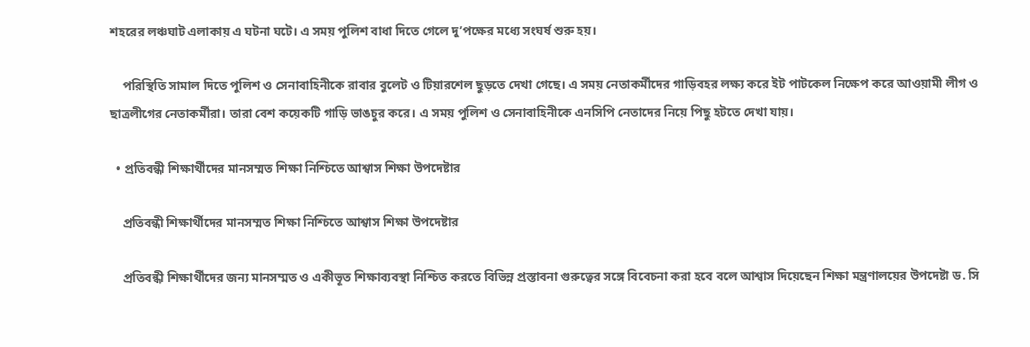শহরের লঞ্চঘাট এলাকায় এ ঘটনা ঘটে। এ সময় পুলিশ বাধা দিতে গেলে দু’পক্ষের মধ্যে সংঘর্ষ শুরু হয়।

    পরিস্থিতি সামাল দিতে পুলিশ ও সেনাবাহিনীকে রাবার বুলেট ও টিয়ারশেল ছুড়তে দেখা গেছে। এ সময় নেতাকর্মীদের গাড়িবহর লক্ষ্য করে ইট পাটকেল নিক্ষেপ করে আওয়ামী লীগ ও ছাত্রলীগের নেতাকর্মীরা। তারা বেশ কয়েকটি গাড়ি ভাঙচুর করে। এ সময় পুলিশ ও সেনাবাহিনীকে এনসিপি নেতাদের নিয়ে পিছু হটতে দেখা যায়।

  • প্রতিবন্ধী শিক্ষার্থীদের মানসম্মত শিক্ষা নিশ্চিতে আশ্বাস শিক্ষা উপদেষ্টার

    প্রতিবন্ধী শিক্ষার্থীদের মানসম্মত শিক্ষা নিশ্চিতে আশ্বাস শিক্ষা উপদেষ্টার

    প্রতিবন্ধী শিক্ষার্থীদের জন্য মানসম্মত ও একীভূত শিক্ষাব্যবস্থা নিশ্চিত করতে বিভিন্ন প্রস্তাবনা গুরুত্বের সঙ্গে বিবেচনা করা হবে বলে আশ্বাস দিয়েছেন শিক্ষা মন্ত্রণালয়ের উপদেষ্টা ড. সি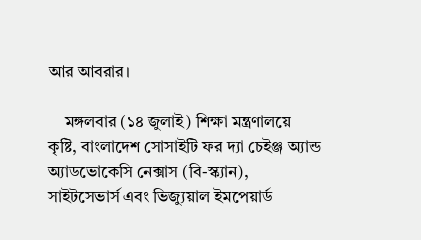আর আবরার।

    মঙ্গলবার (১৪ জুলাই) শিক্ষা মন্ত্রণালয়ে কৃষ্টি, বাংলাদেশ সোসাইটি ফর দ্যা চেইঞ্জ অ্যান্ড অ্যাডভোকেসি নেক্সাস (বি-স্ক্যান), সাইটসেভার্স এবং ভিজ্যুয়াল ইমপেয়ার্ড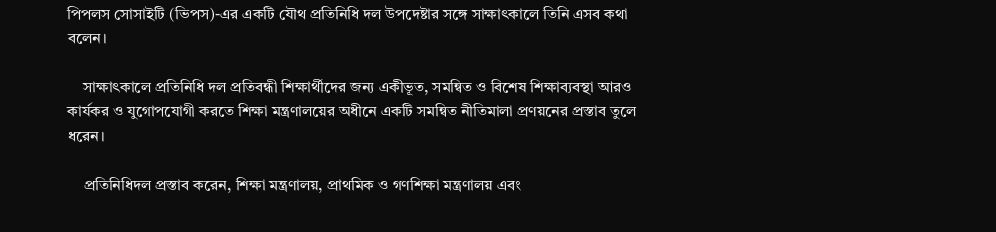পিপলস সোসাইটি (ভিপস)-এর একটি যৌথ প্রতিনিধি দল উপদেষ্টার সঙ্গে সাক্ষাৎকালে তিনি এসব কথা বলেন।

    সাক্ষাৎকালে প্রতিনিধি দল প্রতিবন্ধী শিক্ষার্থীদের জন্য একীভূত, সমন্বিত ও বিশেষ শিক্ষাব্যবস্থা আরও কার্যকর ও যুগোপযোগী করতে শিক্ষা মন্ত্রণালয়ের অধীনে একটি সমন্বিত নীতিমালা প্রণয়নের প্রস্তাব তুলে ধরেন।

    প্রতিনিধিদল প্রস্তাব করেন, শিক্ষা মন্ত্রণালয়, প্রাথমিক ও গণশিক্ষা মন্ত্রণালয় এবং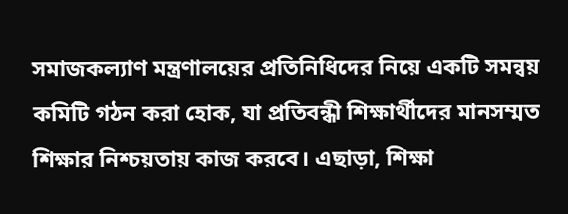সমাজকল্যাণ মন্ত্রণালয়ের প্রতিনিধিদের নিয়ে একটি সমন্বয় কমিটি গঠন করা হোক, যা প্রতিবন্ধী শিক্ষার্থীদের মানসম্মত শিক্ষার নিশ্চয়তায় কাজ করবে। এছাড়া, শিক্ষা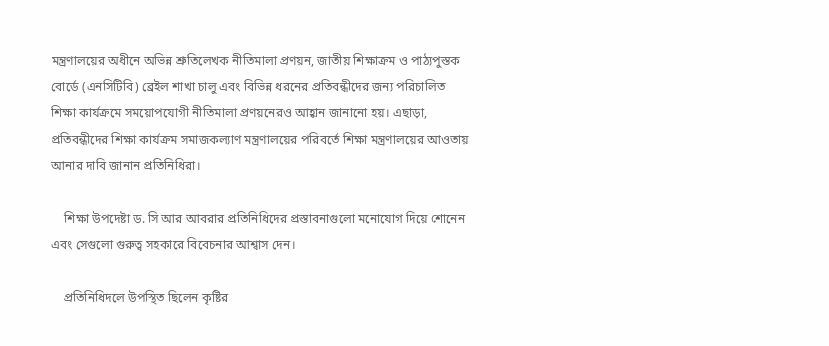মন্ত্রণালয়ের অধীনে অভিন্ন শ্রুতিলেখক নীতিমালা প্রণয়ন, জাতীয় শিক্ষাক্রম ও পাঠ্যপুস্তক বোর্ডে (এনসিটিবি) ব্রেইল শাখা চালু এবং বিভিন্ন ধরনের প্রতিবন্ধীদের জন্য পরিচালিত শিক্ষা কার্যক্রমে সময়োপযোগী নীতিমালা প্রণয়নেরও আহ্বান জানানো হয়। এছাড়া, প্রতিবন্ধীদের শিক্ষা কার্যক্রম সমাজকল্যাণ মন্ত্রণালয়ের পরিবর্তে শিক্ষা মন্ত্রণালয়ের আওতায় আনার দাবি জানান প্রতিনিধিরা।

    শিক্ষা উপদেষ্টা ড. সি আর আবরার প্রতিনিধিদের প্রস্তাবনাগুলো মনোযোগ দিয়ে শোনেন এবং সেগুলো গুরুত্ব সহকারে বিবেচনার আশ্বাস দেন।

    প্রতিনিধিদলে উপস্থিত ছিলেন কৃষ্টির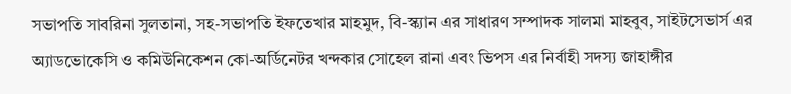সভাপতি সাবরিনা সুলতানা, সহ-সভাপতি ইফতেখার মাহমুদ, বি-স্ক্যান এর সাধারণ সম্পাদক সালমা মাহবুব, সাইটসেভার্স এর অ্যাডভোকেসি ও কমিউনিকেশন কো-অর্ডিনেটর খন্দকার সোহেল রানা এবং ভিপস এর নির্বাহী সদস্য জাহাঙ্গীর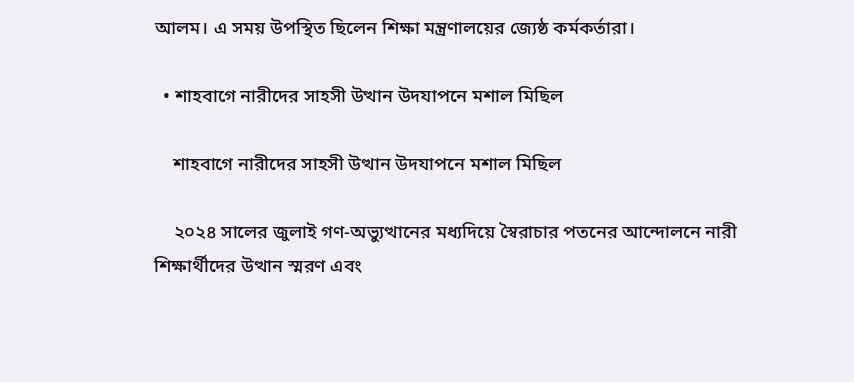আলম। এ সময় উপস্থিত ছিলেন শিক্ষা মন্ত্রণালয়ের জ্যেষ্ঠ কর্মকর্তারা।

  • শাহবাগে নারীদের সাহসী উত্থান উদযাপনে মশাল মিছিল

    শাহবাগে নারীদের সাহসী উত্থান উদযাপনে মশাল মিছিল

    ২০২৪ সালের জুলাই গণ-অভ্যুত্থানের মধ্যদিয়ে স্বৈরাচার পতনের আন্দোলনে নারী শিক্ষার্থীদের উত্থান স্মরণ এবং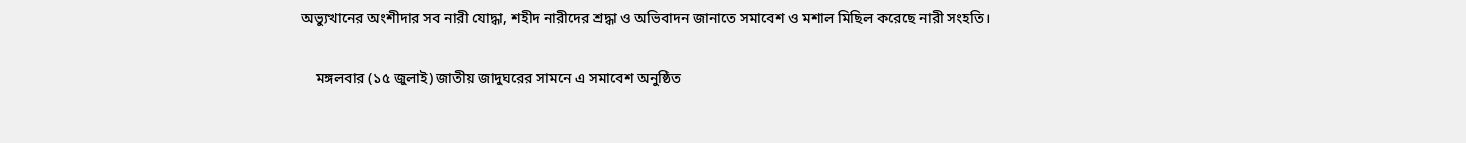অভ্যুত্থানের অংশীদার সব নারী যোদ্ধা, শহীদ নারীদের শ্রদ্ধা ও অভিবাদন জানাতে সমাবেশ ও মশাল মিছিল করেছে নারী সংহতি।

    মঙ্গলবার (১৫ জুলাই) জাতীয় জাদুঘরের সামনে এ সমাবেশ অনুষ্ঠিত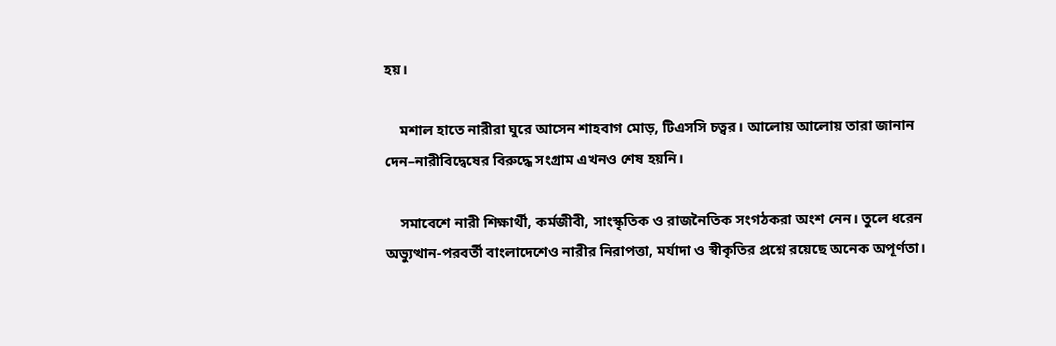হয়।

    মশাল হাতে নারীরা ঘুরে আসেন শাহবাগ মোড়, টিএসসি চত্বর। আলোয় আলোয় তারা জানান দেন–নারীবিদ্বেষের বিরুদ্ধে সংগ্রাম এখনও শেষ হয়নি।

    সমাবেশে নারী শিক্ষার্থী, কর্মজীবী, সাংস্কৃতিক ও রাজনৈতিক সংগঠকরা অংশ নেন। তুলে ধরেন অভ্যুত্থান-পরবর্তী বাংলাদেশেও নারীর নিরাপত্তা, মর্যাদা ও স্বীকৃতির প্রশ্নে রয়েছে অনেক অপূর্ণতা।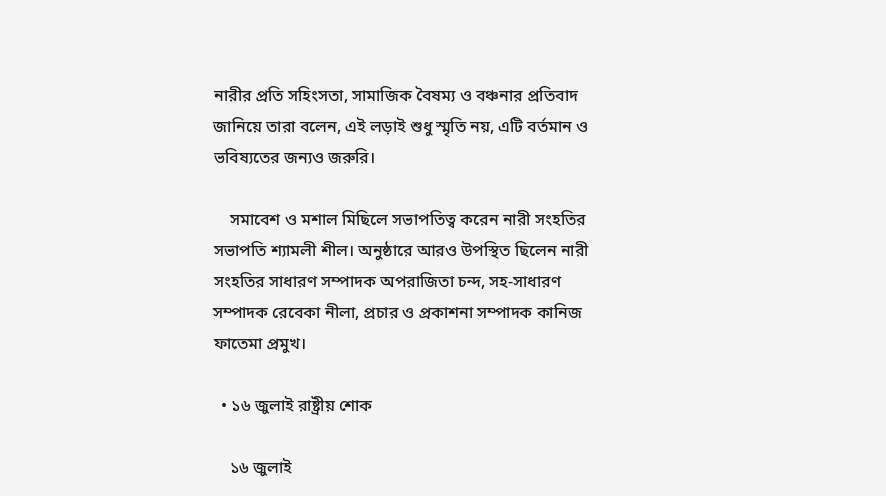নারীর প্রতি সহিংসতা, সামাজিক বৈষম্য ও বঞ্চনার প্রতিবাদ জানিয়ে তারা বলেন, এই লড়াই শুধু স্মৃতি নয়, এটি বর্তমান ও ভবিষ্যতের জন্যও জরুরি।

    সমাবেশ ও মশাল মিছিলে সভাপতিত্ব করেন নারী সংহতির সভাপতি শ্যামলী শীল। অনুষ্ঠারে আরও উপস্থিত ছিলেন নারী সংহতির সাধারণ সম্পাদক অপরাজিতা চন্দ, সহ-সাধারণ সম্পাদক রেবেকা নীলা, প্রচার ও প্রকাশনা সম্পাদক কানিজ ফাতেমা প্রমুখ।

  • ১৬ জুলাই রাষ্ট্রীয় শোক

    ১৬ জুলাই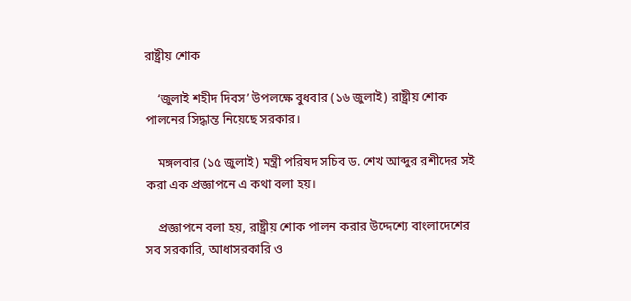রাষ্ট্রীয় শোক

    ‘জুলাই শহীদ দিবস’ উপলক্ষে বুধবার (১৬ জুলাই) রাষ্ট্রীয় শোক পালনের সিদ্ধান্ত নিয়েছে সরকার।

    মঙ্গলবার (১৫ জুলাই) মন্ত্রী পরিষদ সচিব ড. শেখ আব্দুর রশীদের সই করা এক প্রজ্ঞাপনে এ কথা বলা হয়।

    প্রজ্ঞাপনে বলা হয়, রাষ্ট্রীয় শোক পালন করার উদ্দেশ্যে বাংলাদেশের সব সরকারি, আধাসরকারি ও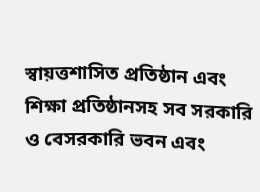স্বায়ত্তশাসিত প্রতিষ্ঠান এবং শিক্ষা প্রতিষ্ঠানসহ সব সরকারি ও বেসরকারি ভবন এবং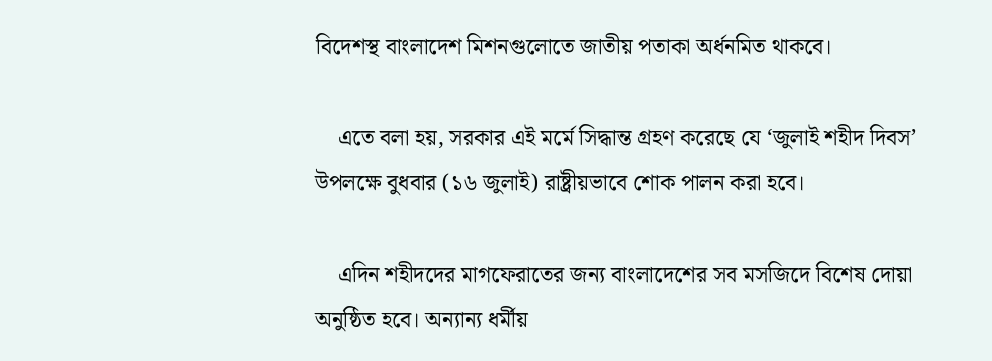বিদেশস্থ বাংলাদেশ মিশনগুলোতে জাতীয় পতাকা অর্ধনমিত থাকবে।

    এতে বলা হয়, সরকার এই মর্মে সিদ্ধান্ত গ্রহণ করেছে যে ‘জুলাই শহীদ দিবস’ উপলক্ষে বুধবার (১৬ জুলাই) রাষ্ট্রীয়ভাবে শোক পালন করা হবে।

    এদিন শহীদদের মাগফেরাতের জন্য বাংলাদেশের সব মসজিদে বিশেষ দোয়া অনুষ্ঠিত হবে। অন্যান্য ধর্মীয়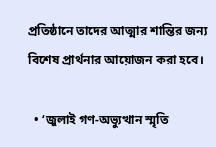প্রতিষ্ঠানে তাদের আত্মার শান্তির জন্য বিশেষ প্রার্থনার আয়োজন করা হবে।

  • ‘জুলাই গণ-অভ্যুত্থান স্মৃতি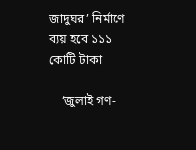জাদুঘর’ নির্মাণে ব্যয় হবে ১১১ কোটি টাকা

    ‘জুলাই গণ-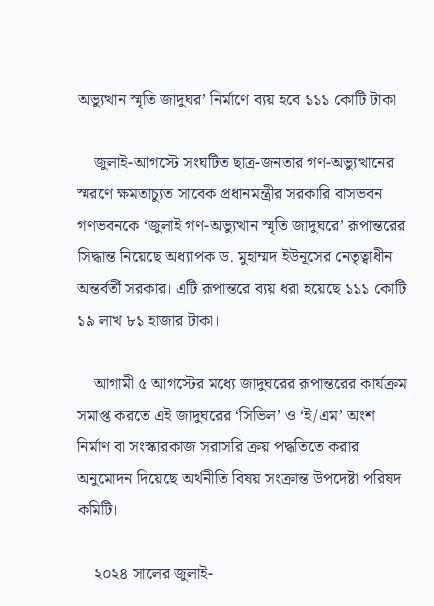অভ্যুত্থান স্মৃতি জাদুঘর’ নির্মাণে ব্যয় হবে ১১১ কোটি টাকা

    জুলাই-আগস্টে সংঘটিত ছাত্র-জনতার গণ-অভ্যুত্থানের স্মরণে ক্ষমতাচ্যুত সাবেক প্রধানমন্ত্রীর সরকারি বাসভবন গণভবনকে ‘জুলাই গণ-অভ্যুত্থান স্মৃতি জাদুঘরে’ রূপান্তরের সিদ্ধান্ত নিয়েছে অধ্যাপক ড. মুহাম্মদ ইউনূসের নেতৃত্বাধীন অন্তর্বর্তী সরকার। এটি রূপান্তরে ব্যয় ধরা হয়েছে ১১১ কোটি ১৯ লাখ ৮১ হাজার টাকা।

    আগামী ৫ আগস্টের মধ্যে জাদুঘরের রূপান্তরের কার্যক্রম সমাপ্ত করতে এই জাদুঘরের ‘সিভিল’ ও ‘ই/এম’ অংশ নির্মাণ বা সংস্কারকাজ সরাসরি ক্রয় পদ্ধতিতে করার অনুমোদন দিয়েছে অর্থনীতি বিষয় সংক্রান্ত উপদেষ্টা পরিষদ কমিটি।

    ২০২৪ সালের জুলাই-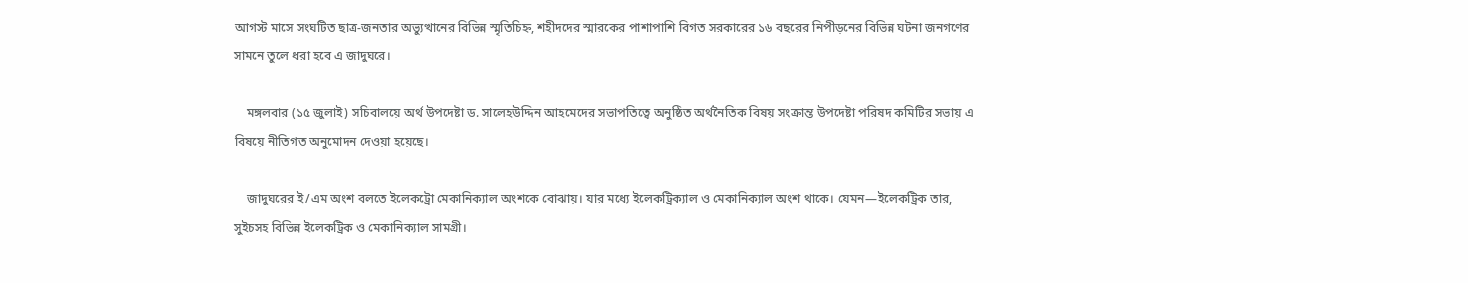আগস্ট মাসে সংঘটিত ছাত্র-জনতার অভ্যুত্থানের বিভিন্ন স্মৃতিচিহ্ন, শহীদদের স্মারকের পাশাপাশি বিগত সরকারের ১৬ বছরের নিপীড়নের বিভিন্ন ঘটনা জনগণের সামনে তুলে ধরা হবে এ জাদুঘরে।

    মঙ্গলবার (১৫ জুলাই) সচিবালয়ে অর্থ উপদেষ্টা ড. সালেহউদ্দিন আহমেদের সভাপতিত্বে অনুষ্ঠিত অর্থনৈতিক বিষয় সংক্রান্ত উপদেষ্টা পরিষদ কমিটির সভায় এ বিষয়ে নীতিগত অনুমোদন দেওয়া হয়েছে।

    জাদুঘরের ই/এম অংশ বলতে ইলেকট্রো মেকানিক্যাল অংশকে বোঝায়। যার মধ্যে ইলেকট্রিক্যাল ও মেকানিক্যাল অংশ থাকে। যেমন—ইলেকট্রিক তার, সুইচসহ বিভিন্ন ইলেকট্রিক ও মেকানিক্যাল সামগ্রী।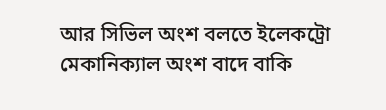আর সিভিল অংশ বলতে ইলেকট্রো মেকানিক্যাল অংশ বাদে বাকি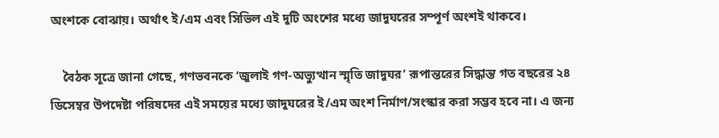অংশকে বোঝায়। অর্থাৎ ই/এম এবং সিভিল এই দুটি অংশের মধ্যে জাদুঘরের সম্পূর্ণ অংশই থাকবে।

    বৈঠক সূত্রে জানা গেছে, গণভবনকে ‘জুলাই গণ-অভ্যুত্থান স্মৃতি জাদুঘর’ রূপান্তরের সিদ্ধান্ত গত বছরের ২৪ ডিসেম্বর উপদেষ্টা পরিষদের এই সময়ের মধ্যে জাদুঘরের ই/এম অংশ নির্মাণ/সংস্কার করা সম্ভব হবে না। এ জন্য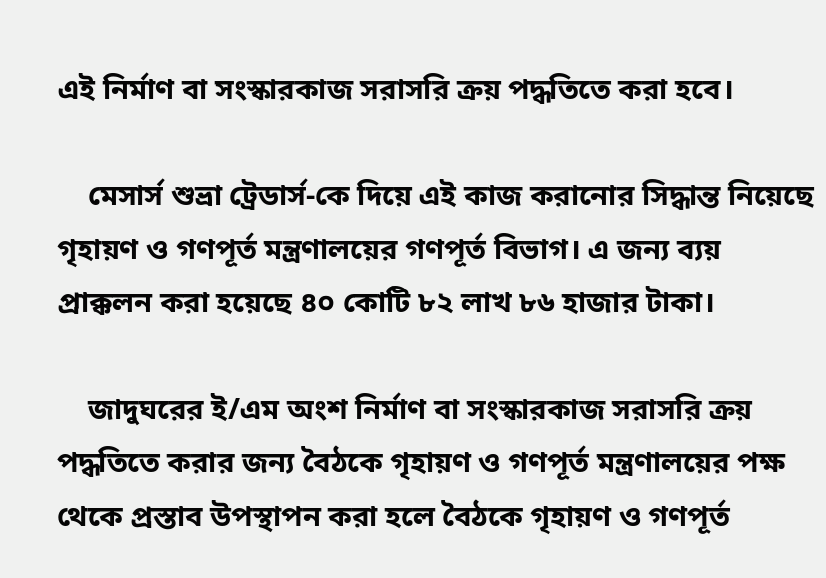এই নির্মাণ বা সংস্কারকাজ সরাসরি ক্রয় পদ্ধতিতে করা হবে।

    মেসার্স শুভ্রা ট্রেডার্স-কে দিয়ে এই কাজ করানোর সিদ্ধান্ত নিয়েছে গৃহায়ণ ও গণপূর্ত মন্ত্রণালয়ের গণপূর্ত বিভাগ। এ জন্য ব্যয় প্রাক্কলন করা হয়েছে ৪০ কোটি ৮২ লাখ ৮৬ হাজার টাকা।

    জাদুঘরের ই/এম অংশ নির্মাণ বা সংস্কারকাজ সরাসরি ক্রয় পদ্ধতিতে করার জন্য বৈঠকে গৃহায়ণ ও গণপূর্ত মন্ত্রণালয়ের পক্ষ থেকে প্রস্তাব উপস্থাপন করা হলে বৈঠকে গৃহায়ণ ও গণপূর্ত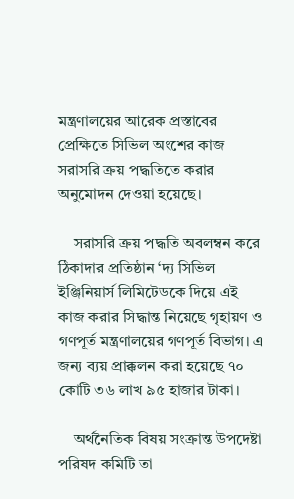মন্ত্রণালয়ের আরেক প্রস্তাবের প্রেক্ষিতে সিভিল অংশের কাজ সরাসরি ক্রয় পদ্ধতিতে করার অনুমোদন দেওয়া হয়েছে।

    সরাসরি ক্রয় পদ্ধতি অবলম্বন করে ঠিকাদার প্রতিষ্ঠান ‘দ্য সিভিল ইঞ্জিনিয়ার্স লিমিটেডকে দিয়ে এই কাজ করার সিদ্ধান্ত নিয়েছে গৃহায়ণ ও গণপূর্ত মন্ত্রণালয়ের গণপূর্ত বিভাগ। এ জন্য ব্যয় প্রাক্কলন করা হয়েছে ৭০ কোটি ৩৬ লাখ ৯৫ হাজার টাকা।

    অর্থনৈতিক বিষয় সংক্রান্ত উপদেষ্টা পরিষদ কমিটি তা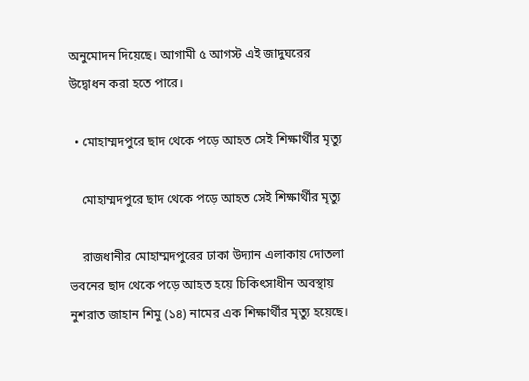অনুমোদন দিয়েছে। আগামী ৫ আগস্ট এই জাদুঘরের উদ্বোধন করা হতে পারে।

  • মোহাম্মদপুরে ছাদ থেকে পড়ে আহত সেই শিক্ষার্থীর মৃত্যু

    মোহাম্মদপুরে ছাদ থেকে পড়ে আহত সেই শিক্ষার্থীর মৃত্যু

    রাজধানীর মোহাম্মদপুরের ঢাকা উদ্যান এলাকায় দোতলা ভবনের ছাদ থেকে পড়ে আহত হয়ে চিকিৎসাধীন অবস্থায় নুশরাত জাহান শিমু (১৪) নামের এক শিক্ষার্থীর মৃত্যু হয়েছে।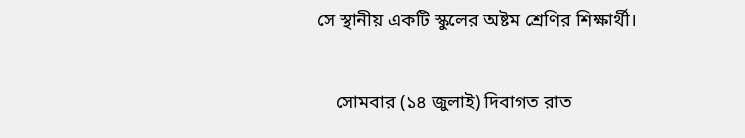সে স্থানীয় একটি স্কুলের অষ্টম শ্রেণির শিক্ষার্থী।

    সোমবার (১৪ জুলাই) দিবাগত রাত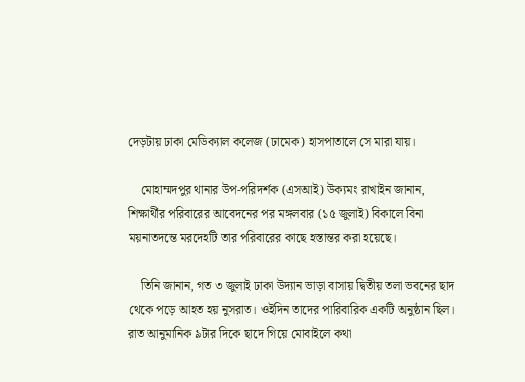দেড়টায় ঢাকা মেডিক্যাল কলেজ (ঢামেক) হাসপাতালে সে মারা যায়।

    মোহাম্মদপুর থানার উপ-পরিদর্শক (এসআই) উক্যমং রাখাইন জানান, শিক্ষার্থীর পরিবারের আবেদনের পর মঙ্গলবার (১৫ জুলাই) বিকালে বিনা ময়নাতদন্তে মরদেহটি তার পরিবারের কাছে হস্তান্তর করা হয়েছে।

    তিনি জানান, গত ৩ জুলাই ঢাকা উদ্যান ভাড়া বাসায় দ্বিতীয় তলা ভবনের ছাদ থেকে পড়ে আহত হয় নুসরাত। ওইদিন তাদের পারিবারিক একটি অনুষ্ঠান ছিল। রাত আনুমানিক ৯টার দিকে ছাদে গিয়ে মোবাইলে কথা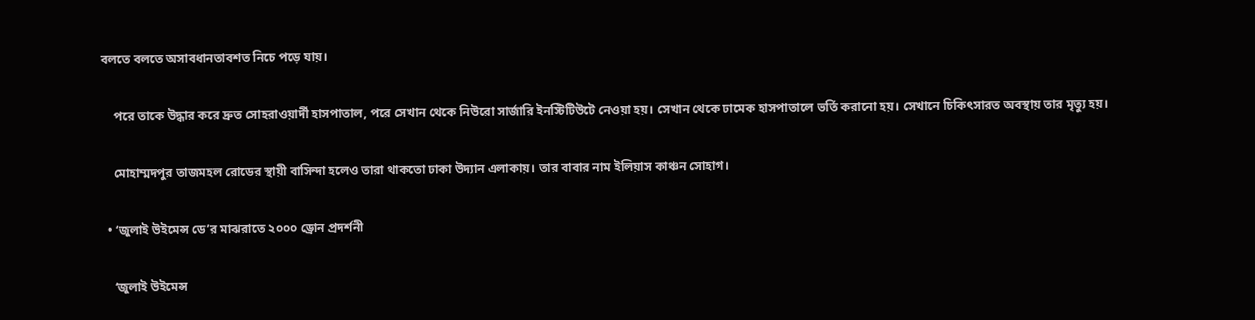বলতে বলতে অসাবধানতাবশত নিচে পড়ে যায়।

    পরে তাকে উদ্ধার করে দ্রুত সোহরাওয়ার্দী হাসপাতাল, পরে সেখান থেকে নিউরো সার্জারি ইনস্টিটিউটে নেওয়া হয়। সেখান থেকে ঢামেক হাসপাতালে ভর্তি করানো হয়। সেখানে চিকিৎসারত অবস্থায় তার মৃত্যু হয়।

    মোহাম্মদপুর তাজমহল রোডের স্থায়ী বাসিন্দা হলেও তারা থাকতো ঢাকা উদ্যান এলাকায়। তার বাবার নাম ইলিয়াস কাঞ্চন সোহাগ।

  • ‘জুলাই উইমেন্স ডে’র মাঝরাতে ২০০০ ড্রোন প্রদর্শনী

    ‘জুলাই উইমেন্স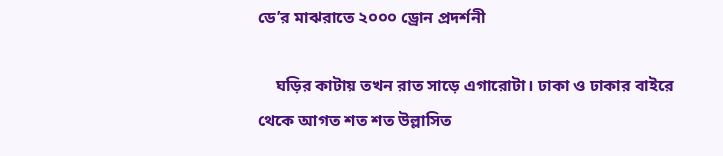ডে’র মাঝরাতে ২০০০ ড্রোন প্রদর্শনী

    ঘড়ির কাটায় তখন রাত সাড়ে এগারোটা। ঢাকা ও ঢাকার বাইরে থেকে আগত শত শত উল্লাসিত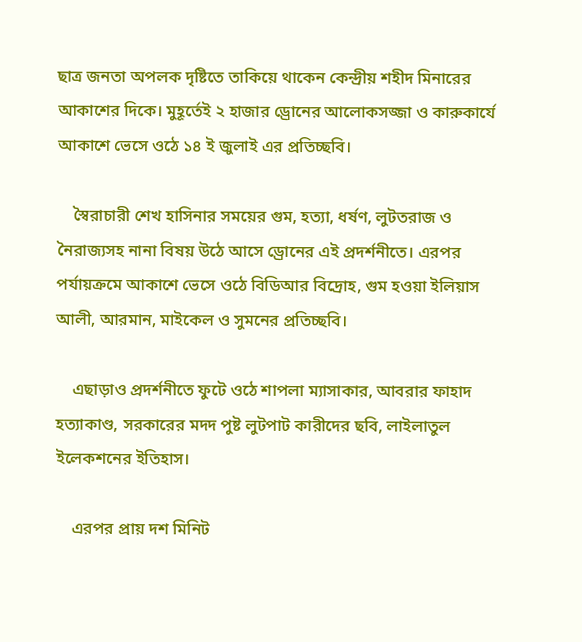ছাত্র জনতা অপলক দৃষ্টিতে তাকিয়ে থাকেন কেন্দ্রীয় শহীদ মিনারের আকাশের দিকে। মুহূর্তেই ২ হাজার ড্রোনের আলোকসজ্জা ও কারুকার্যে আকাশে ভেসে ওঠে ১৪ ই জুলাই এর প্রতিচ্ছবি।

    স্বৈরাচারী শেখ হাসিনার সময়ের গুম, হত্যা, ধর্ষণ, লুটতরাজ ও নৈরাজ্যসহ নানা বিষয় উঠে আসে ড্রোনের এই প্রদর্শনীতে। এরপর পর্যায়ক্রমে আকাশে ভেসে ওঠে বিডিআর বিদ্রোহ, গুম হওয়া ইলিয়াস আলী, আরমান, মাইকেল ও সুমনের প্রতিচ্ছবি।

    এছাড়াও প্রদর্শনীতে ফুটে ওঠে শাপলা ম্যাসাকার, আবরার ফাহাদ হত্যাকাণ্ড, সরকারের মদদ পুষ্ট লুটপাট কারীদের ছবি, লাইলাতুল ইলেকশনের ইতিহাস।

    এরপর প্রায় দশ মিনিট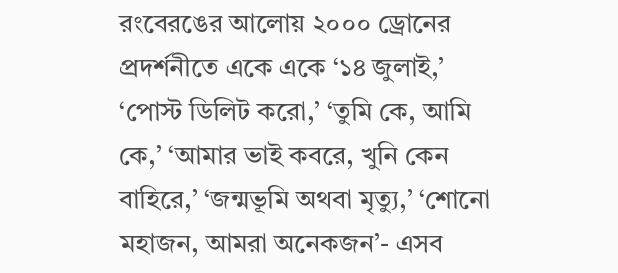রংবেরঙের আলোয় ২০০০ ড্রোনের প্রদর্শনীতে একে একে ‘১৪ জুলাই,’ ‘পোস্ট ডিলিট করো,’ ‘তুমি কে, আমি কে,’ ‘আমার ভাই কবরে, খুনি কেন বাহিরে,’ ‘জন্মভূমি অথবা মৃত্যু,’ ‘শোনো মহাজন, আমরা অনেকজন’- এসব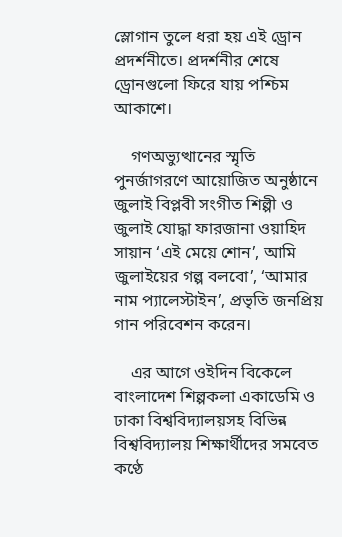স্লোগান তুলে ধরা হয় এই ড্রোন প্রদর্শনীতে। প্রদর্শনীর শেষে ড্রোনগুলো ফিরে যায় পশ্চিম আকাশে।

    গণঅভ্যুত্থানের স্মৃতি পুনর্জাগরণে আয়োজিত অনুষ্ঠানে জুলাই বিপ্লবী সংগীত শিল্পী ও জুলাই যোদ্ধা ফারজানা ওয়াহিদ সায়ান ‘এই মেয়ে শোন’, আমি জুলাইয়ের গল্প বলবো’, ‘আমার নাম প্যালেস্টাইন’, প্রভৃতি জনপ্রিয় গান পরিবেশন করেন।

    এর আগে ওইদিন বিকেলে বাংলাদেশ শিল্পকলা একাডেমি ও ঢাকা বিশ্ববিদ্যালয়সহ বিভিন্ন বিশ্ববিদ্যালয় শিক্ষার্থীদের সমবেত কণ্ঠে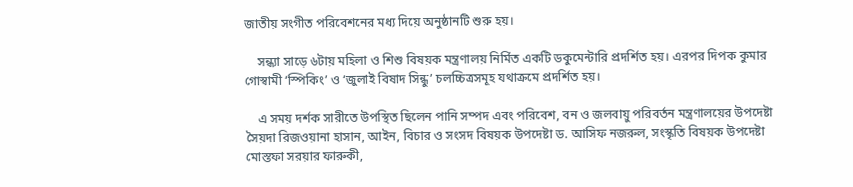জাতীয় সংগীত পরিবেশনের মধ্য দিয়ে অনুষ্ঠানটি শুরু হয়।

    সন্ধ্যা সাড়ে ৬টায় মহিলা ও শিশু বিষয়ক মন্ত্রণালয় নির্মিত একটি ডকুমেন্টারি প্রদর্শিত হয়। এরপর দিপক কুমার গোস্বামী ‘স্পিকিং’ ও ‘জুলাই বিষাদ সিন্ধু’ চলচ্চিত্রসমূহ যথাক্রমে প্রদর্শিত হয়।

    এ সময় দর্শক সারীতে উপস্থিত ছিলেন পানি সম্পদ এবং পরিবেশ, বন ও জলবায়ু পরিবর্তন মন্ত্রণালয়ের উপদেষ্টা সৈয়দা রিজওয়ানা হাসান, আইন, বিচার ও সংসদ বিষয়ক উপদেষ্টা ড. আসিফ নজরুল, সংস্কৃতি বিষয়ক উপদেষ্টা মোস্তফা সরয়ার ফারুকী,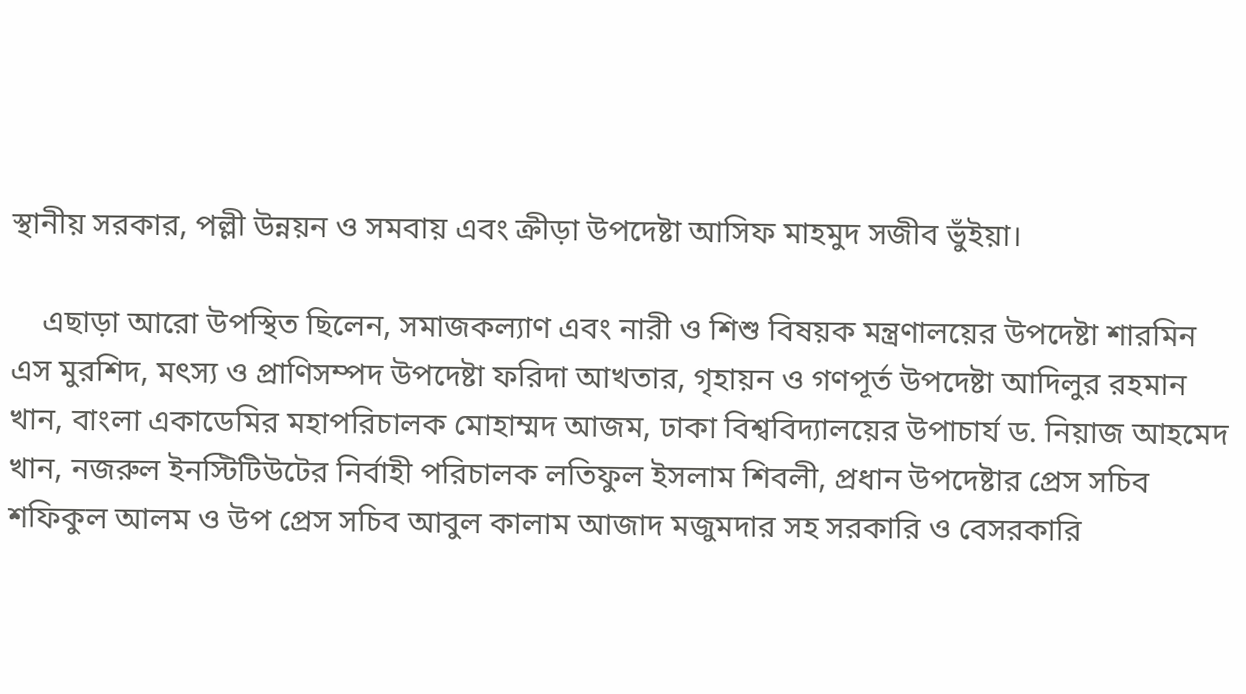স্থানীয় সরকার, পল্লী উন্নয়ন ও সমবায় এবং ক্রীড়া উপদেষ্টা আসিফ মাহমুদ সজীব ভুঁইয়া।

    এছাড়া আরো উপস্থিত ছিলেন, সমাজকল্যাণ এবং নারী ও শিশু বিষয়ক মন্ত্রণালয়ের উপদেষ্টা শারমিন এস মুরশিদ, মৎস্য ও প্রাণিসম্পদ উপদেষ্টা ফরিদা আখতার, গৃহায়ন ও গণপূর্ত উপদেষ্টা আদিলুর রহমান খান, বাংলা একাডেমির মহাপরিচালক মোহাম্মদ আজম, ঢাকা বিশ্ববিদ্যালয়ের উপাচার্য ড. নিয়াজ আহমেদ খান, নজরুল ইনস্টিটিউটের নির্বাহী পরিচালক লতিফুল ইসলাম শিবলী, প্রধান উপদেষ্টার প্রেস সচিব শফিকুল আলম ও উপ প্রেস সচিব আবুল কালাম আজাদ মজুমদার সহ সরকারি ও বেসরকারি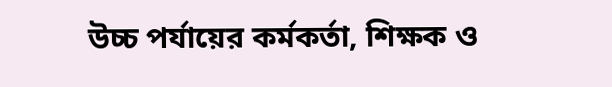উচ্চ পর্যায়ের কর্মকর্তা, শিক্ষক ও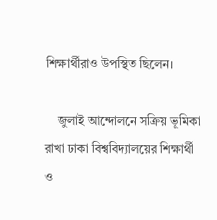শিক্ষার্থীরাও উপস্থিত ছিলেন।

    জুলাই আন্দোলনে সক্রিয় ভূমিকা রাখা ঢাকা বিশ্ববিদ্যালয়ের শিক্ষার্থী ও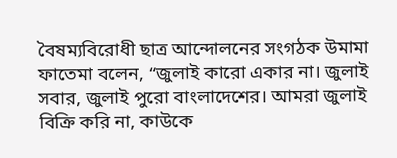বৈষম্যবিরোধী ছাত্র আন্দোলনের সংগঠক উমামা ফাতেমা বলেন, “জুলাই কারো একার না। জুলাই সবার, জুলাই পুরো বাংলাদেশের। আমরা জুলাই বিক্রি করি না, কাউকে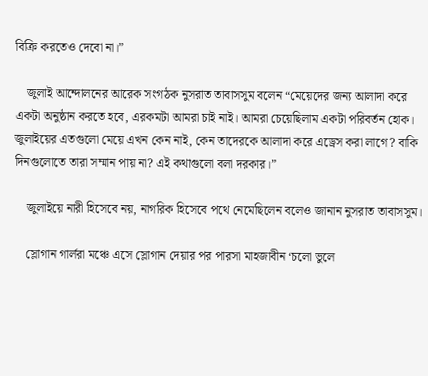বিক্রি করতেও দেবো না।”

    জুলাই আন্দোলনের আরেক সংগঠক নুসরাত তাবাসসুম বলেন “মেয়েদের জন্য আলাদা করে একটা অনুষ্ঠান করতে হবে, এরকমটা আমরা চাই নাই। আমরা চেয়েছিলাম একটা পরিবর্তন হোক। জুলাইয়ের এতগুলো মেয়ে এখন কেন নাই, কেন তাদেরকে আলাদা করে এড্রেস করা লাগে? বাকি দিনগুলোতে তারা সম্মান পায় না? এই কথাগুলো বলা দরকার।”

    জুলাইয়ে নারী হিসেবে নয়, নাগরিক হিসেবে পথে নেমেছিলেন বলেও জানান নুসরাত তাবাসসুম।

    স্লোগান গার্লরা মঞ্চে এসে স্লোগান দেয়ার পর পারসা মাহজাবীন ‘চলো ভুলে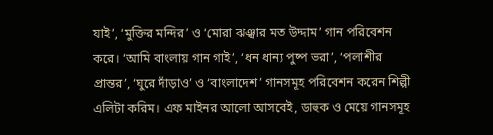যাই’, ‘মুক্তির মন্দির’ ও ‘মোরা ঝঞ্ঝার মত উদ্দাম’ গান পরিবেশন করে। ‘আমি বাংলায় গান গাই’, ‘ধন ধান্য পুষ্প ভরা’, ‘পলাশীর প্রান্তর’, ‘ঘুরে দাঁড়াও’ ও ‘বাংলাদেশ’ গানসমূহ পরিবেশন করেন শিল্পী এলিটা করিম। এফ মাইনর আলো আসবেই, ডাহুক ও মেয়ে গানসমূহ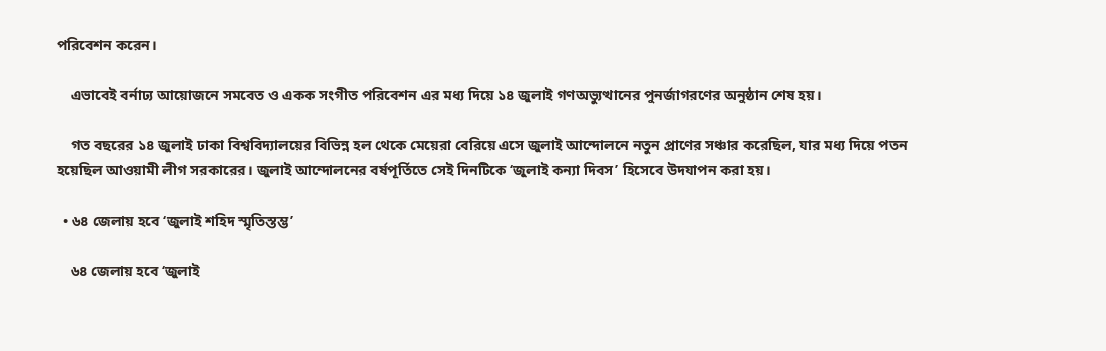পরিবেশন করেন।

    এভাবেই বর্নাঢ্য আয়োজনে সমবেত ও একক সংগীত পরিবেশন এর মধ্য দিয়ে ১৪ জুলাই গণঅভ্যুত্থানের পুনর্জাগরণের অনুষ্ঠান শেষ হয়।

    গত বছরের ১৪ জুলাই ঢাকা বিশ্ববিদ্যালয়ের বিভিন্ন হল থেকে মেয়েরা বেরিয়ে এসে জুলাই আন্দোলনে নতুন প্রাণের সঞ্চার করেছিল, যার মধ্য দিয়ে পতন হয়েছিল আওয়ামী লীগ সরকারের। জুলাই আন্দোলনের বর্ষপূর্তিতে সেই দিনটিকে ‘জুলাই কন্যা দিবস’ হিসেবে উদযাপন করা হয়।

  • ৬৪ জেলায় হবে ‘জুলাই শহিদ স্মৃতিস্তম্ভ’

    ৬৪ জেলায় হবে ‘জুলাই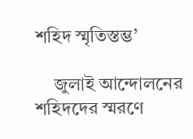শহিদ স্মৃতিস্তম্ভ’

    জুলাই আন্দোলনের শহিদদের স্মরণে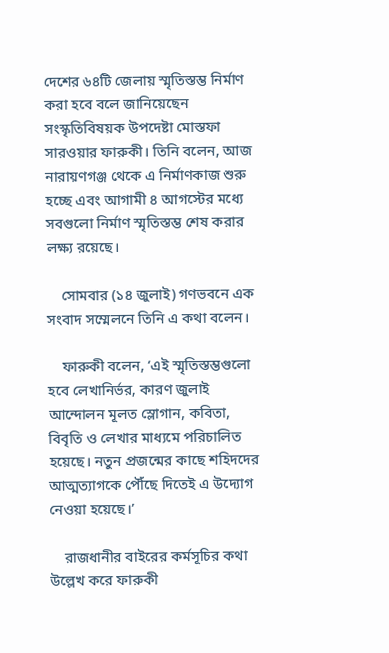দেশের ৬৪টি জেলায় স্মৃতিস্তম্ভ নির্মাণ করা হবে বলে জানিয়েছেন সংস্কৃতিবিষয়ক উপদেষ্টা মোস্তফা সারওয়ার ফারুকী। তিনি বলেন, আজ নারায়ণগঞ্জ থেকে এ নির্মাণকাজ শুরু হচ্ছে এবং আগামী ৪ আগস্টের মধ্যে সবগুলো নির্মাণ স্মৃতিস্তম্ভ শেষ করার লক্ষ্য রয়েছে।

    সোমবার (১৪ জুলাই) গণভবনে এক সংবাদ সম্মেলনে তিনি এ কথা বলেন।

    ফারুকী বলেন, ‘এই স্মৃতিস্তম্ভগুলো হবে লেখানির্ভর, কারণ জুলাই আন্দোলন মূলত স্লোগান, কবিতা, বিবৃতি ও লেখার মাধ্যমে পরিচালিত হয়েছে। নতুন প্রজন্মের কাছে শহিদদের আত্মত্যাগকে পৌঁছে দিতেই এ উদ্যোগ নেওয়া হয়েছে।’

    রাজধানীর বাইরের কর্মসূচির কথা উল্লেখ করে ফারুকী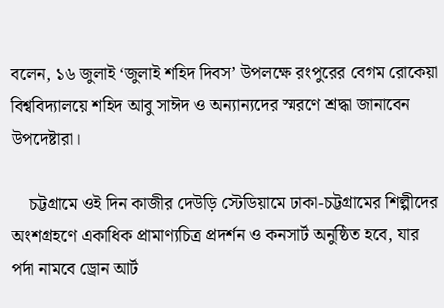বলেন, ১৬ জুলাই ‘জুলাই শহিদ দিবস’ উপলক্ষে রংপুরের বেগম রোকেয়া বিশ্ববিদ্যালয়ে শহিদ আবু সাঈদ ও অন্যান্যদের স্মরণে শ্রদ্ধা জানাবেন উপদেষ্টারা।

    চট্টগ্রামে ওই দিন কাজীর দেউড়ি স্টেডিয়ামে ঢাকা-চট্টগ্রামের শিল্পীদের অংশগ্রহণে একাধিক প্রামাণ্যচিত্র প্রদর্শন ও কনসার্ট অনুষ্ঠিত হবে, যার পর্দা নামবে ড্রোন আর্ট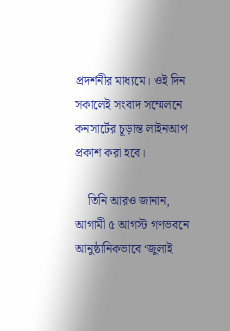প্রদর্শনীর মাধ্যমে। ওই দিন সকালেই সংবাদ সম্মেলনে কনসার্টের চূড়ান্ত লাইনআপ প্রকাশ করা হবে।

    তিনি আরও জানান, আগামী ৫ আগস্ট গণভবনে আনুষ্ঠানিকভাবে ‘জুলাই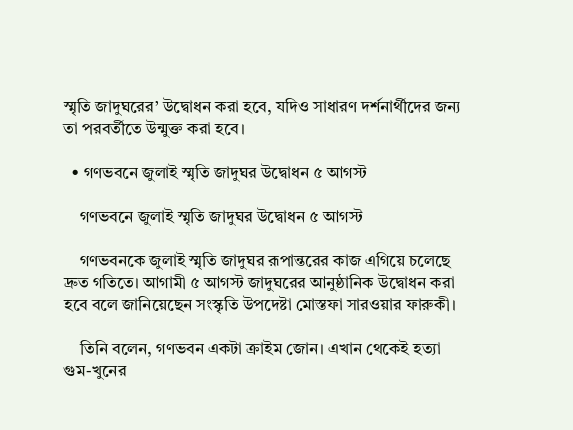স্মৃতি জাদুঘরের’ উদ্বোধন করা হবে, যদিও সাধারণ দর্শনার্থীদের জন্য তা পরবর্তীতে উন্মুক্ত করা হবে।

  • গণভবনে জুলাই স্মৃতি জাদুঘর উদ্বোধন ৫ আগস্ট

    গণভবনে জুলাই স্মৃতি জাদুঘর উদ্বোধন ৫ আগস্ট

    গণভবনকে জুলাই স্মৃতি জাদুঘর রূপান্তরের কাজ এগিয়ে চলেছে দ্রুত গতিতে। আগামী ৫ আগস্ট জাদুঘরের আনুষ্ঠানিক উদ্বোধন করা হবে বলে জানিয়েছেন সংস্কৃতি উপদেষ্টা মোস্তফা সারওয়ার ফারুকী।

    তিনি বলেন, গণভবন একটা ক্রাইম জোন। এখান থেকেই হত্যা গুম-খুনের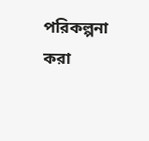পরিকল্পনা করা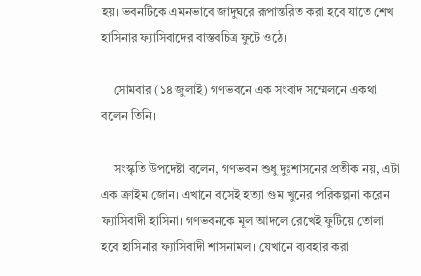হয়। ভবনটিকে এমনভাবে জাদুঘরে রূপান্তরিত করা হবে যাতে শেখ হাসিনার ফ্যাসিবাদের বাস্তবচিত্র ফুটে ওঠে।

    সোমবার (১৪ জুলাই) গণভবনে এক সংবাদ সম্মেলনে একথা বলেন তিনি।

    সংস্কৃতি উপদেষ্টা বলেন, গণভবন শুধু দুঃশাসনের প্রতীক নয়, এটা এক ক্রাইম জোন। এখানে বসেই হত্যা গুম খুনের পরিকল্পনা করেন ফ্যাসিবাদী হাসিনা। গণভবনকে মূল আদলে রেখেই ফুটিয়ে তোলা হবে হাসিনার ফ্যাসিবাদী শাসনামল। যেখানে ব্যবহার করা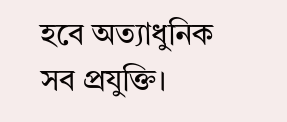হবে অত্যাধুনিক সব প্রযুক্তি।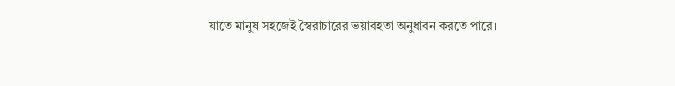যাতে মানুষ সহজেই স্বৈরাচারের ভয়াবহতা অনুধাবন করতে পারে।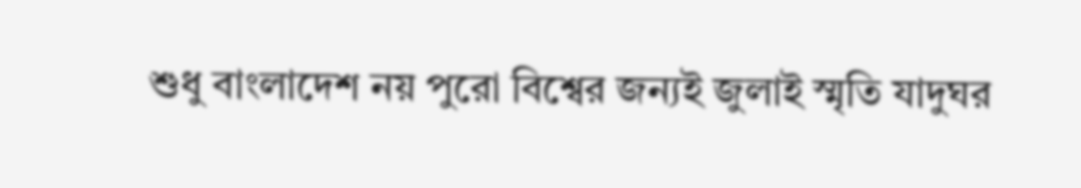শুধু বাংলাদেশ নয় পুরো বিশ্বের জন্যই জুলাই স্মৃতি যাদুঘর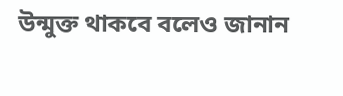উন্মুক্ত থাকবে বলেও জানান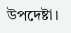উপদেষ্টা।